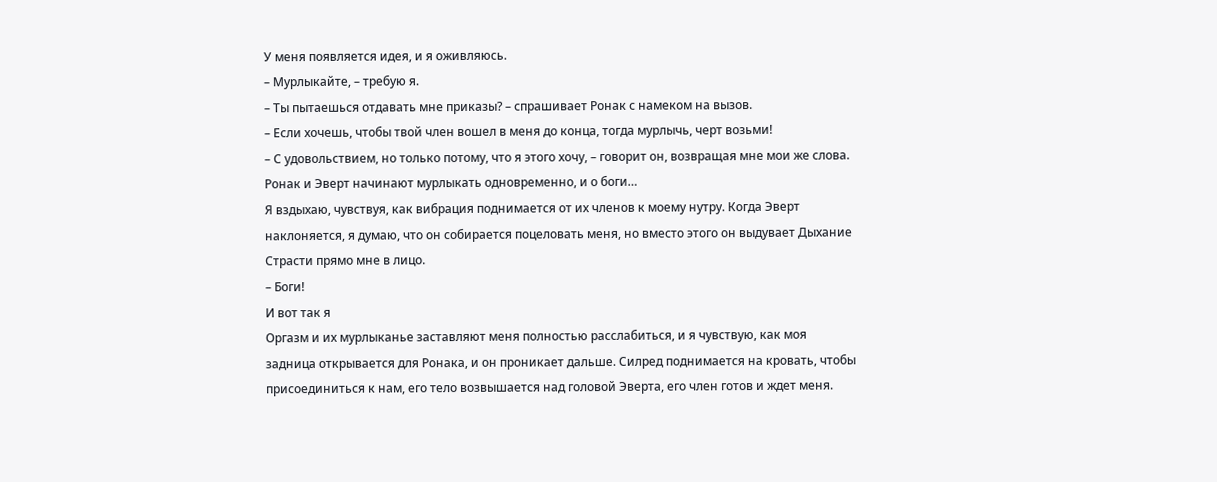У меня появляется идея, и я оживляюсь.
– Мурлыкайте, – требую я.
– Ты пытаешься отдавать мне приказы? – спрашивает Ронак с намеком на вызов.
– Если хочешь, чтобы твой член вошел в меня до конца, тогда мурлычь, черт возьми!
– С удовольствием, но только потому, что я этого хочу, – говорит он, возвращая мне мои же слова.
Ронак и Эверт начинают мурлыкать одновременно, и о боги…
Я вздыхаю, чувствуя, как вибрация поднимается от их членов к моему нутру. Когда Эверт наклоняется, я думаю, что он собирается поцеловать меня, но вместо этого он выдувает Дыхание Страсти прямо мне в лицо.
– Боги!
И вот так я
Оргазм и их мурлыканье заставляют меня полностью расслабиться, и я чувствую, как моя задница открывается для Ронака, и он проникает дальше. Силред поднимается на кровать, чтобы присоединиться к нам, его тело возвышается над головой Эверта, его член готов и ждет меня.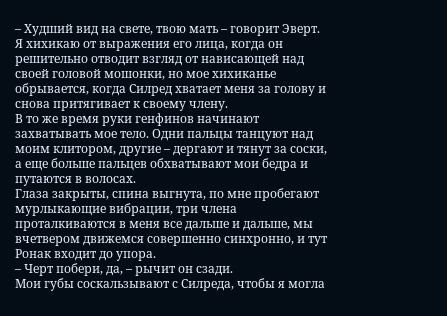– Худший вид на свете, твою мать – говорит Эверт.
Я хихикаю от выражения его лица, когда он решительно отводит взгляд от нависающей над своей головой мошонки, но мое хихиканье обрывается, когда Силред хватает меня за голову и снова притягивает к своему члену.
В то же время руки генфинов начинают захватывать мое тело. Одни пальцы танцуют над моим клитором, другие – дергают и тянут за соски, а еще больше пальцев обхватывают мои бедра и путаются в волосах.
Глаза закрыты, спина выгнута, по мне пробегают мурлыкающие вибрации, три члена проталкиваются в меня все дальше и дальше, мы вчетвером движемся совершенно синхронно, и тут Ронак входит до упора.
– Черт побери, да, – рычит он сзади.
Мои губы соскальзывают с Силреда, чтобы я могла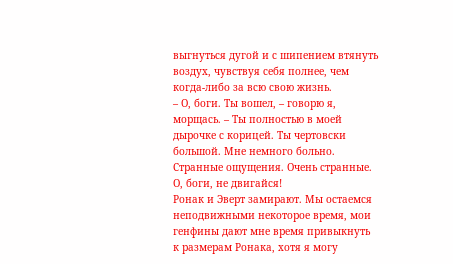выгнуться дугой и с шипением втянуть воздух, чувствуя себя полнее, чем когда-либо за всю свою жизнь.
– О, боги. Ты вошел, – говорю я, морщась. – Ты полностью в моей дырочке с корицей. Ты чертовски большой. Мне немного больно. Странные ощущения. Очень странные. О, боги, не двигайся!
Ронак и Эверт замирают. Мы остаемся неподвижными некоторое время, мои генфины дают мне время привыкнуть к размерам Ронака, хотя я могу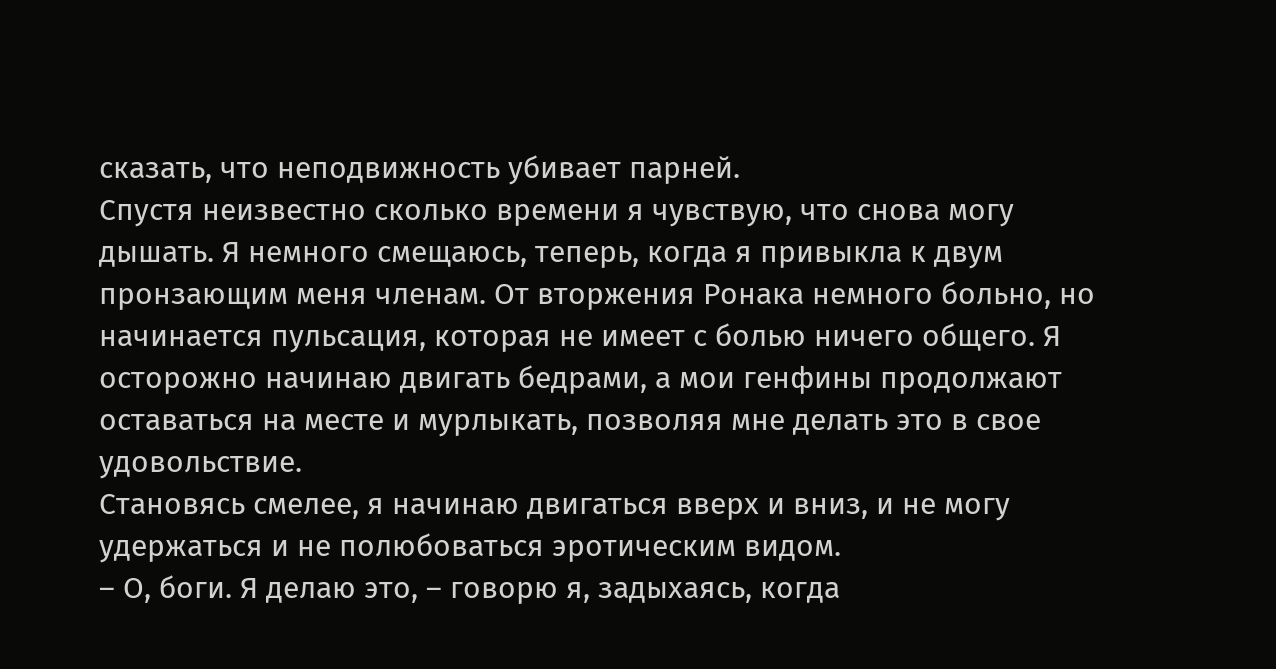сказать, что неподвижность убивает парней.
Спустя неизвестно сколько времени я чувствую, что снова могу дышать. Я немного смещаюсь, теперь, когда я привыкла к двум пронзающим меня членам. От вторжения Ронака немного больно, но начинается пульсация, которая не имеет с болью ничего общего. Я осторожно начинаю двигать бедрами, а мои генфины продолжают оставаться на месте и мурлыкать, позволяя мне делать это в свое удовольствие.
Становясь смелее, я начинаю двигаться вверх и вниз, и не могу удержаться и не полюбоваться эротическим видом.
– О, боги. Я делаю это, – говорю я, задыхаясь, когда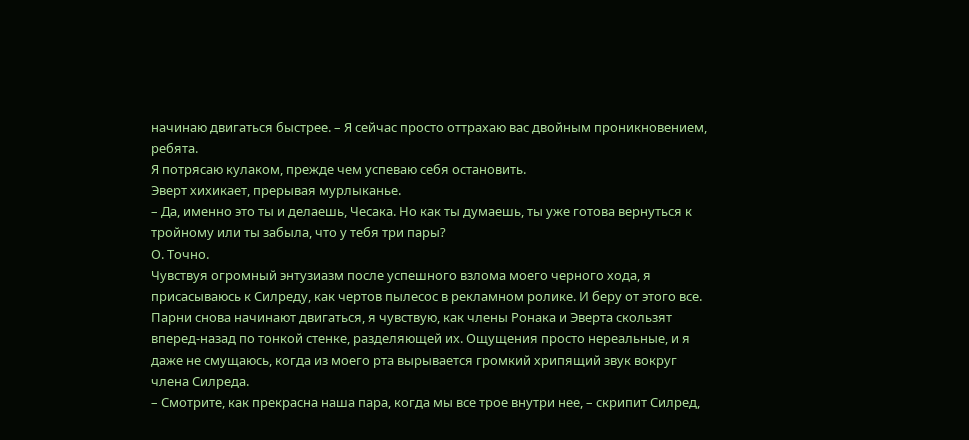начинаю двигаться быстрее. – Я сейчас просто оттрахаю вас двойным проникновением, ребята.
Я потрясаю кулаком, прежде чем успеваю себя остановить.
Эверт хихикает, прерывая мурлыканье.
– Да, именно это ты и делаешь, Чесака. Но как ты думаешь, ты уже готова вернуться к тройному или ты забыла, что у тебя три пары?
О. Точно.
Чувствуя огромный энтузиазм после успешного взлома моего черного хода, я присасываюсь к Силреду, как чертов пылесос в рекламном ролике. И беру от этого все.
Парни снова начинают двигаться, я чувствую, как члены Ронака и Эверта скользят вперед-назад по тонкой стенке, разделяющей их. Ощущения просто нереальные, и я даже не смущаюсь, когда из моего рта вырывается громкий хрипящий звук вокруг члена Силреда.
– Смотрите, как прекрасна наша пара, когда мы все трое внутри нее, – скрипит Силред,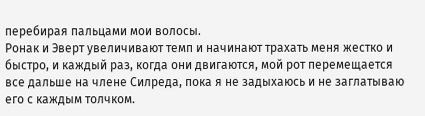перебирая пальцами мои волосы.
Ронак и Эверт увеличивают темп и начинают трахать меня жестко и быстро, и каждый раз, когда они двигаются, мой рот перемещается все дальше на члене Силреда, пока я не задыхаюсь и не заглатываю его с каждым толчком.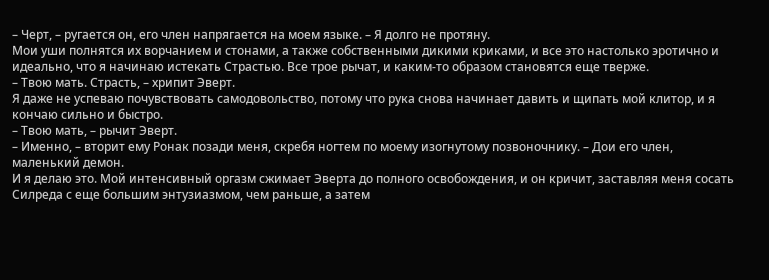– Черт, – ругается он, его член напрягается на моем языке. – Я долго не протяну.
Мои уши полнятся их ворчанием и стонами, а также собственными дикими криками, и все это настолько эротично и идеально, что я начинаю истекать Страстью. Все трое рычат, и каким-то образом становятся еще тверже.
– Твою мать. Страсть, – хрипит Эверт.
Я даже не успеваю почувствовать самодовольство, потому что рука снова начинает давить и щипать мой клитор, и я кончаю сильно и быстро.
– Твою мать, – рычит Эверт.
– Именно, – вторит ему Ронак позади меня, скребя ногтем по моему изогнутому позвоночнику. – Дои его член, маленький демон.
И я делаю это. Мой интенсивный оргазм сжимает Эверта до полного освобождения, и он кричит, заставляя меня сосать Силреда с еще большим энтузиазмом, чем раньше, а затем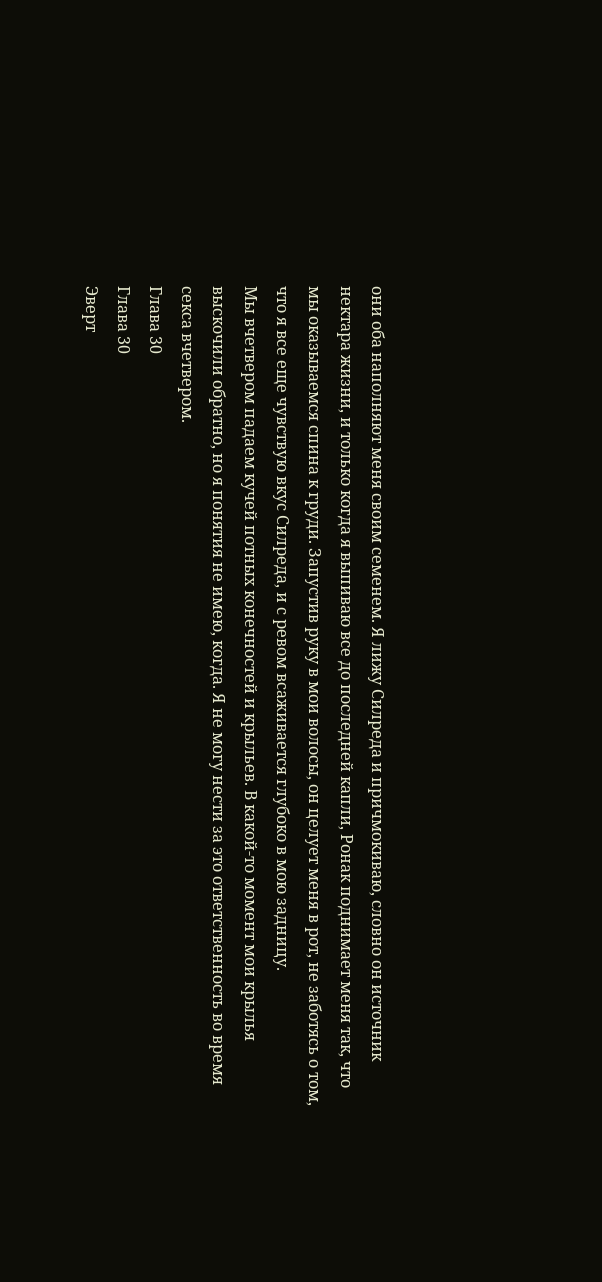они оба наполняют меня своим семенем. Я лижу Силреда и причмокиваю, словно он источник нектара жизни, и только когда я выпиваю все до последней капли, Ронак поднимает меня так, что мы оказываемся спина к груди. Запустив руку в мои волосы, он целует меня в рот, не заботясь о том, что я все еще чувствую вкус Силреда, и с ревом всаживается глубоко в мою задницу.
Мы вчетвером падаем кучей потных конечностей и крыльев. В какой-то момент мои крылья выскочили обратно, но я понятия не имею, когда. Я не могу нести за это ответственность во время секса вчетвером.
Глава 30
Глава 30
Эверт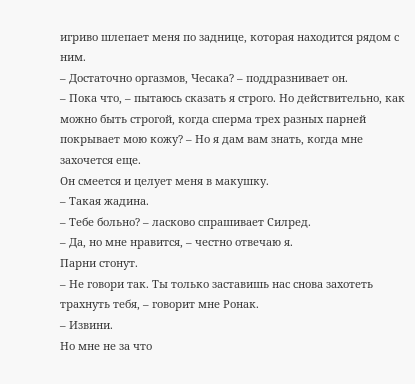игриво шлепает меня по заднице, которая находится рядом с ним.
– Достаточно оргазмов, Чесака? – поддразнивает он.
– Пока что, – пытаюсь сказать я строго. Но действительно, как можно быть строгой, когда сперма трех разных парней покрывает мою кожу? – Но я дам вам знать, когда мне захочется еще.
Он смеется и целует меня в макушку.
– Такая жадина.
– Тебе больно? – ласково спрашивает Силред.
– Да, но мне нравится, – честно отвечаю я.
Парни стонут.
– Не говори так. Ты только заставишь нас снова захотеть трахнуть тебя, – говорит мне Ронак.
– Извини.
Но мне не за что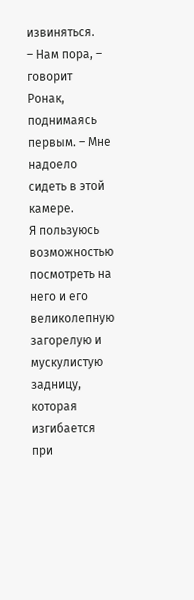извиняться.
– Нам пора, – говорит Ронак, поднимаясь первым. – Мне надоело сидеть в этой камере.
Я пользуюсь возможностью посмотреть на него и его великолепную загорелую и мускулистую задницу, которая изгибается при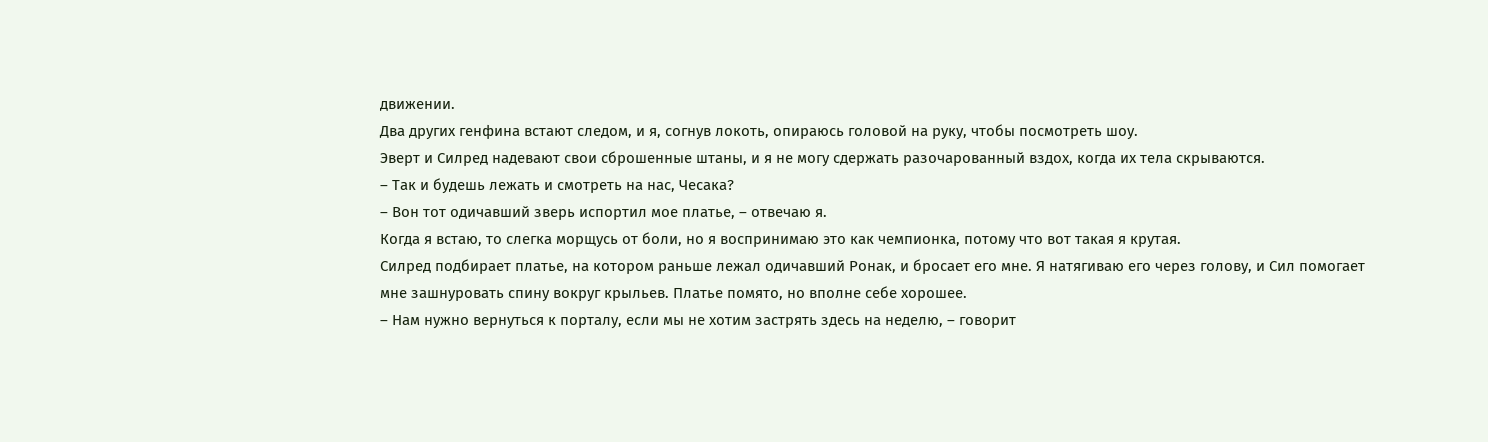движении.
Два других генфина встают следом, и я, согнув локоть, опираюсь головой на руку, чтобы посмотреть шоу.
Эверт и Силред надевают свои сброшенные штаны, и я не могу сдержать разочарованный вздох, когда их тела скрываются.
– Так и будешь лежать и смотреть на нас, Чесака?
– Вон тот одичавший зверь испортил мое платье, – отвечаю я.
Когда я встаю, то слегка морщусь от боли, но я воспринимаю это как чемпионка, потому что вот такая я крутая.
Силред подбирает платье, на котором раньше лежал одичавший Ронак, и бросает его мне. Я натягиваю его через голову, и Сил помогает мне зашнуровать спину вокруг крыльев. Платье помято, но вполне себе хорошее.
– Нам нужно вернуться к порталу, если мы не хотим застрять здесь на неделю, – говорит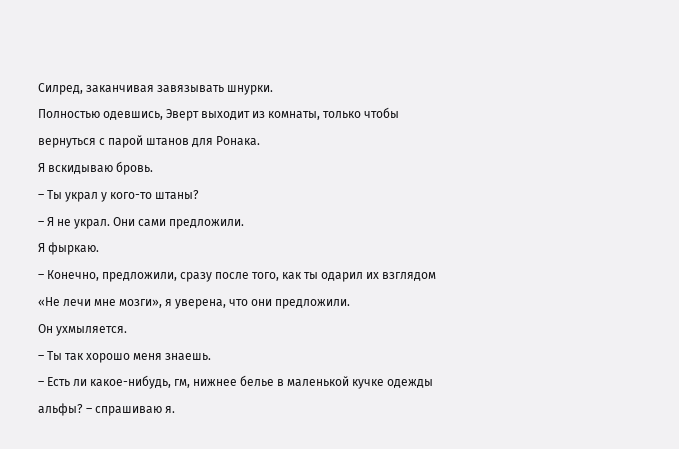Силред, заканчивая завязывать шнурки.
Полностью одевшись, Эверт выходит из комнаты, только чтобы вернуться с парой штанов для Ронака.
Я вскидываю бровь.
– Ты украл у кого-то штаны?
– Я не украл. Они сами предложили.
Я фыркаю.
– Конечно, предложили, сразу после того, как ты одарил их взглядом «Не лечи мне мозги», я уверена, что они предложили.
Он ухмыляется.
– Ты так хорошо меня знаешь.
– Есть ли какое-нибудь, гм, нижнее белье в маленькой кучке одежды альфы? – спрашиваю я.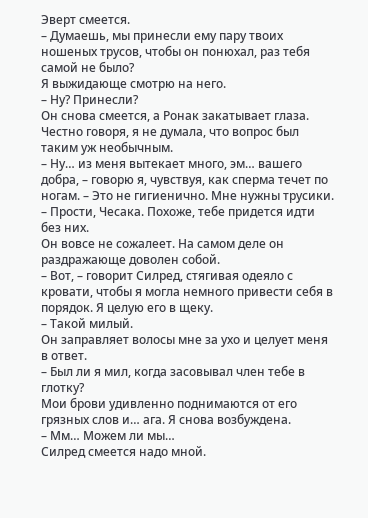Эверт смеется.
– Думаешь, мы принесли ему пару твоих ношеных трусов, чтобы он понюхал, раз тебя самой не было?
Я выжидающе смотрю на него.
– Ну? Принесли?
Он снова смеется, а Ронак закатывает глаза.
Честно говоря, я не думала, что вопрос был таким уж необычным.
– Ну… из меня вытекает много, эм… вашего добра, – говорю я, чувствуя, как сперма течет по ногам. – Это не гигиенично. Мне нужны трусики.
– Прости, Чесака. Похоже, тебе придется идти без них.
Он вовсе не сожалеет. На самом деле он раздражающе доволен собой.
– Вот, – говорит Силред, стягивая одеяло с кровати, чтобы я могла немного привести себя в порядок. Я целую его в щеку.
– Такой милый.
Он заправляет волосы мне за ухо и целует меня в ответ.
– Был ли я мил, когда засовывал член тебе в глотку?
Мои брови удивленно поднимаются от его грязных слов и… ага. Я снова возбуждена.
– Мм… Можем ли мы…
Силред смеется надо мной.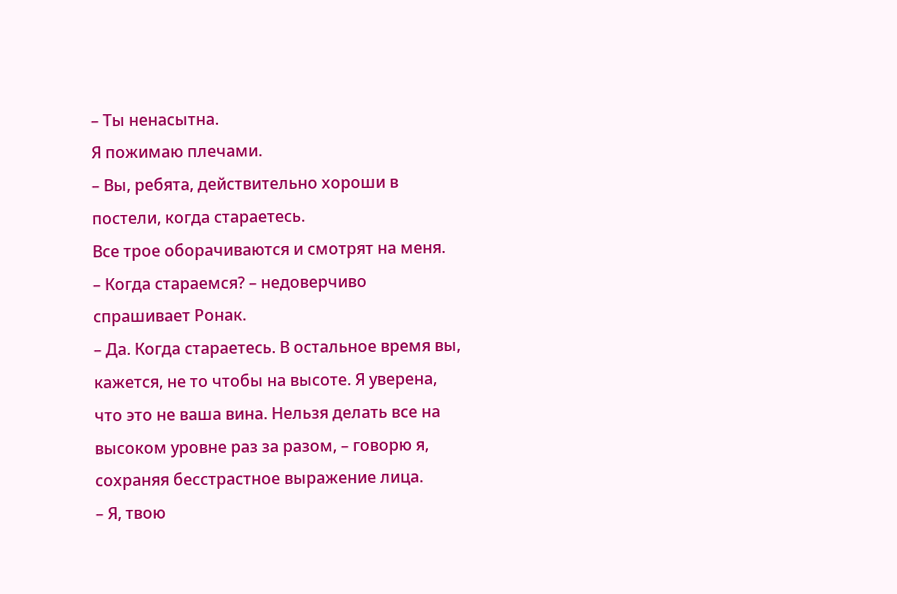– Ты ненасытна.
Я пожимаю плечами.
– Вы, ребята, действительно хороши в постели, когда стараетесь.
Все трое оборачиваются и смотрят на меня.
– Когда стараемся? – недоверчиво спрашивает Ронак.
– Да. Когда стараетесь. В остальное время вы, кажется, не то чтобы на высоте. Я уверена, что это не ваша вина. Нельзя делать все на высоком уровне раз за разом, – говорю я, сохраняя бесстрастное выражение лица.
– Я, твою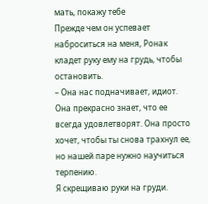мать, покажу тебе
Прежде чем он успевает наброситься на меня, Ронак кладет руку ему на грудь, чтобы остановить.
– Она нас подначивает, идиот. Она прекрасно знает, что ее всегда удовлетворят. Она просто хочет, чтобы ты снова трахнул ее, но нашей паре нужно научиться терпению.
Я скрещиваю руки на груди.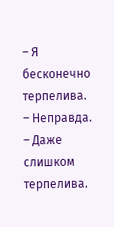– Я бесконечно терпелива.
– Неправда.
– Даже слишком терпелива.